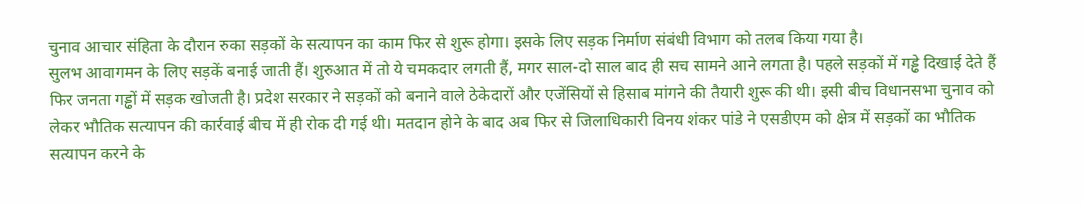चुनाव आचार संहिता के दौरान रुका सड़कों के सत्यापन का काम फिर से शुरू होगा। इसके लिए सड़क निर्माण संबंधी विभाग को तलब किया गया है।
सुलभ आवागमन के लिए सड़कें बनाई जाती हैं। शुरुआत में तो ये चमकदार लगती हैं, मगर साल-दो साल बाद ही सच सामने आने लगता है। पहले सड़कों में गड्ढे दिखाई देते हैं फिर जनता गड्ढों में सड़क खोजती है। प्रदेश सरकार ने सड़कों को बनाने वाले ठेकेदारों और एजेंसियों से हिसाब मांगने की तैयारी शुरू की थी। इसी बीच विधानसभा चुनाव को लेकर भौतिक सत्यापन की कार्रवाई बीच में ही रोक दी गई थी। मतदान होने के बाद अब फिर से जिलाधिकारी विनय शंकर पांडे ने एसडीएम को क्षेत्र में सड़कों का भौतिक सत्यापन करने के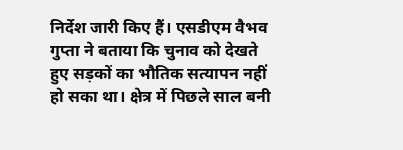निर्देश जारी किए हैं। एसडीएम वैभव गुप्ता ने बताया कि चुनाव को देखते हुए सड़कों का भौतिक सत्यापन नहीं हो सका था। क्षेत्र में पिछले साल बनी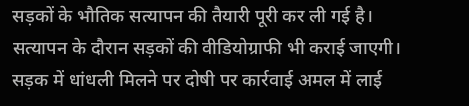सड़कों के भौतिक सत्यापन की तैयारी पूरी कर ली गई है। सत्यापन के दौरान सड़कों की वीडियोग्राफी भी कराई जाएगी। सड़क में धांधली मिलने पर दोषी पर कार्रवाई अमल में लाई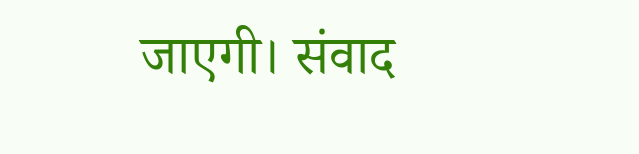जाएगी। संवाद